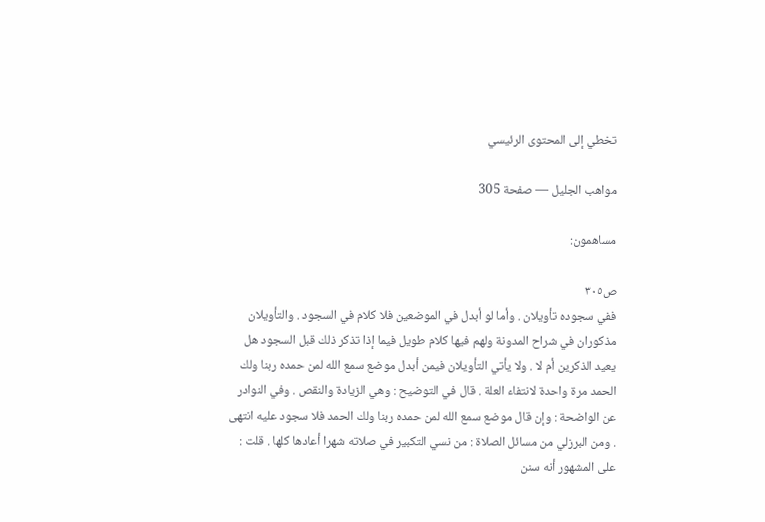تخطي إلى المحتوى الرئيسي

مواهب الجليل — صفحة 305

مساهمون:

ص٣٠٥
ففي سجوده تأويلان . وأما لو أبدل في الموضعين فلا كلام في السجود . والتأويلان مذكوران في شراح المدونة ولهم فيها كلام طويل فيما إذا تذكر ذلك قبل السجود هل يعيد الذكرين أم لا . ولا يأتي التأويلان فيمن أبدل موضع سمع الله لمن حمده ربنا ولك الحمد مرة واحدة لانتفاء العلة . قال في التوضيح : وهي الزيادة والنقص . وفي النوادر عن الواضحة : وإن قال موضع سمع الله لمن حمده ربنا ولك الحمد فلا سجود عليه انتهى . ومن البرزلي من مسائل الصلاة : من نسي التكبير في صلاته شهرا أعادها كلها . قلت : على المشهور أنه سنن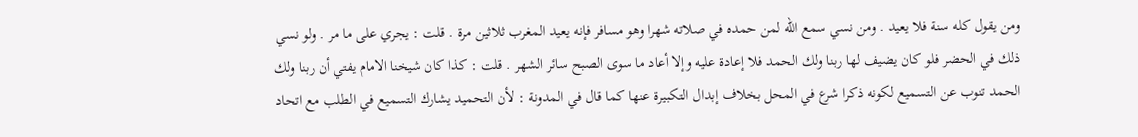ومن يقول كله سنة فلا يعيد . ومن نسي سمع الله لمن حمده في صلاته شهرا وهو مسافر فإنه يعيد المغرب ثلاثين مرة . قلت : يجري على ما مر . ولو نسي ذلك في الحضر فلو كان يضيف لها ربنا ولك الحمد فلا إعادة عليه وإلا أعاد ما سوى الصبح سائر الشهر . قلت : كذا كان شيخنا الامام يفتي أن ربنا ولك الحمد تنوب عن التسميع لكونه ذكرا شرع في المحل بخلاف إبدال التكبيرة عنها كما قال في المدونة : لأن التحميد يشارك التسميع في الطلب مع اتحاد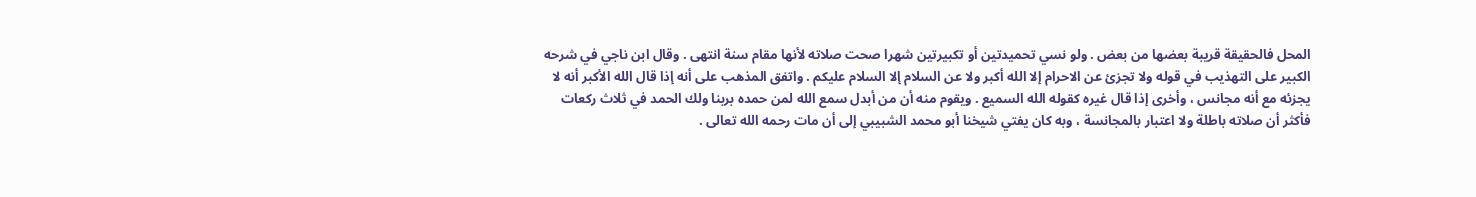المحل فالحقيقة قريبة بعضها من بعض . ولو نسي تحميدتين أو تكبيرتين شهرا صحت صلاته لأنها مقام سنة انتهى . وقال ابن ناجي في شرحه الكبير على التهذيب في قوله ولا تجزئ عن الاحرام إلا الله أكبر ولا عن السلام إلا السلام عليكم . واتفق المذهب على أنه إذا قال الله الأكبر أنه لا يجزئه مع أنه مجانس ، وأخرى إذا قال غيره كقوله الله السميع . ويقوم منه أن من أبدل سمع الله لمن حمده بربنا ولك الحمد في ثلاث ركعات فأكثر أن صلاته باطلة ولا اعتبار بالمجانسة ، وبه كان يفتي شيخنا أبو محمد الشبيبي إلى أن مات رحمه الله تعالى .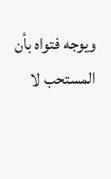ويوجه فتواه بأن المستحب لا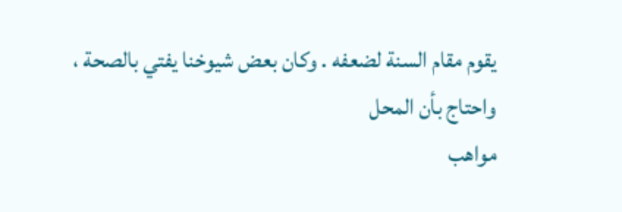يقوم مقام السنة لضعفه . وكان بعض شيوخنا يفتي بالصحة ، واحتاج بأن المحل
مواهب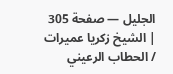الجليل — صفحة 305 | الشيخ زكريا عميرات / الحطاب الرعيني